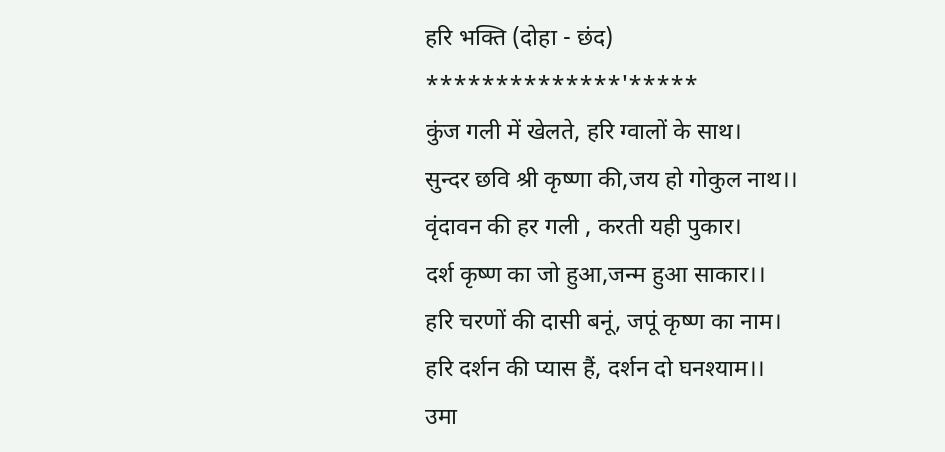हरि भक्ति (दोहा - छंद)
**************'*****
कुंज गली में खेलते, हरि ग्वालों के साथ।
सुन्दर छवि श्री कृष्णा की,जय हो गोकुल नाथ।।
वृंदावन की हर गली , करती यही पुकार।
दर्श कृष्ण का जो हुआ,जन्म हुआ साकार।।
हरि चरणों की दासी बनूं, जपूं कृष्ण का नाम।
हरि दर्शन की प्यास हैं, दर्शन दो घनश्याम।।
उमा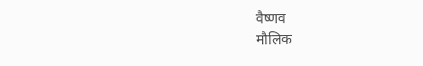वैष्णव
मौलिक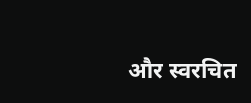और स्वरचित